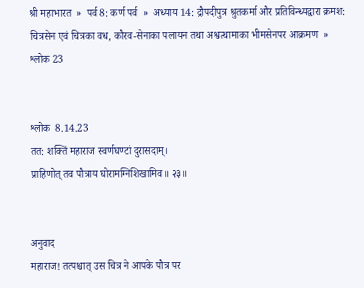श्री महाभारत  »  पर्व 8: कर्ण पर्व  »  अध्याय 14: द्रौपदीपुत्र श्रुतकर्मा और प्रतिविन्ध्यद्वारा क्रमश: चित्रसेन एवं चित्रका वध, कौरव-सेनाका पलायन तथा अश्वत्थामाका भीमसेनपर आक्रमण  »  श्लोक 23


श्लोक  8.14.23
तत: शक्तिं महाराज स्वर्णघण्टां दुरासदाम्।
प्राहिणोत् तव पौत्राय घोरामग्निशिखामिव॥ २३॥


अनुवाद
महाराज! तत्पश्चात् उस चित्र ने आपके पौत्र पर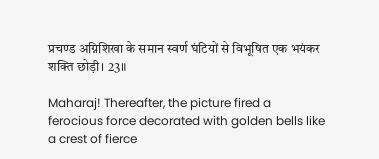प्रचण्ड अग्निशिखा के समान स्वर्ण घंटियों से विभूषित एक भयंकर शक्ति छोड़ी। 23॥

Maharaj! Thereafter, the picture fired a ferocious force decorated with golden bells like a crest of fierce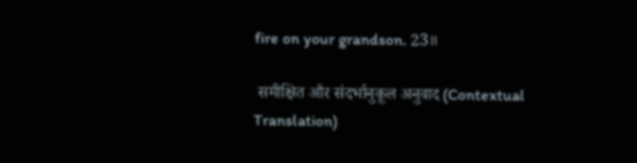fire on your grandson. 23॥

 समीक्षित और संदर्भानुकूल अनुवाद (Contextual Translation)